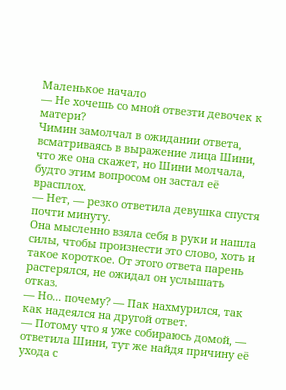Маленькое начало
— Не хочешь со мной отвезти девочек к матери?
Чимин замолчал в ожидании ответа, всматриваясь в выражение лица Шини, что же она скажет, но Шини молчала, будто этим вопросом он застал её врасплох.
— Нет, — резко ответила девушка спустя почти минуту.
Она мысленно взяла себя в руки и нашла силы, чтобы произнести это слово, хоть и такое короткое. От этого ответа парень растерялся, не ожидал он услышать отказ.
— Но... почему? — Пак нахмурился, так как надеялся на другой ответ.
— Потому что я уже собираюсь домой, — ответила Шини, тут же найдя причину её ухода с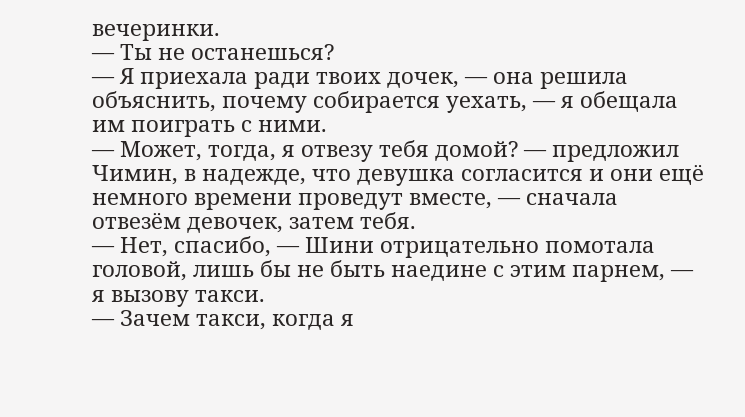вечеринки.
— Ты не останешься?
— Я приехала ради твоих дочек, — она решила объяснить, почему собирается уехать, — я обещала им поиграть с ними.
— Может, тогда, я отвезу тебя домой? — предложил Чимин, в надежде, что девушка согласится и они ещё немного времени проведут вместе, — сначала отвезём девочек, затем тебя.
— Нет, спасибо, — Шини отрицательно помотала головой, лишь бы не быть наедине с этим парнем, — я вызову такси.
— Зачем такси, когда я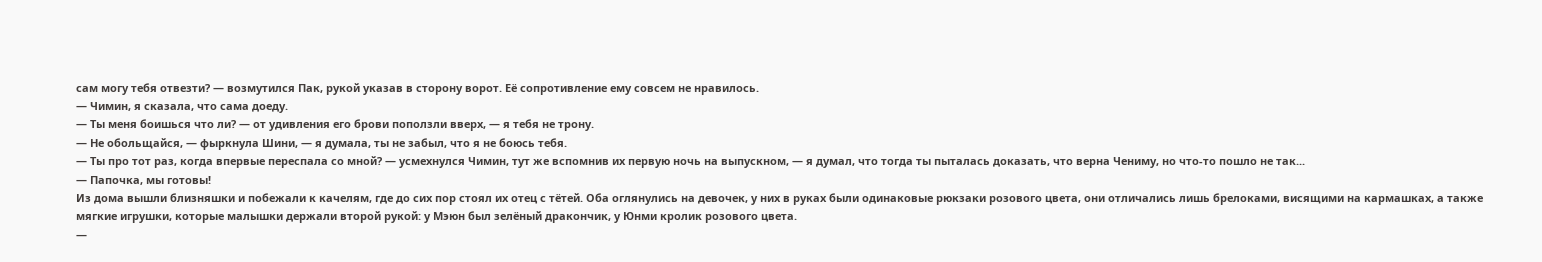сам могу тебя отвезти? — возмутился Пак, рукой указав в сторону ворот. Её сопротивление ему совсем не нравилось.
— Чимин, я сказала, что сама доеду.
— Ты меня боишься что ли? — от удивления его брови поползли вверх, — я тебя не трону.
— Не обольщайся, — фыркнула Шини, — я думала, ты не забыл, что я не боюсь тебя.
— Ты про тот раз, когда впервые переспала со мной? — усмехнулся Чимин, тут же вспомнив их первую ночь на выпускном, — я думал, что тогда ты пыталась доказать, что верна Чениму, но что-то пошло не так...
— Папочка, мы готовы!
Из дома вышли близняшки и побежали к качелям, где до сих пор стоял их отец с тётей. Оба оглянулись на девочек, у них в руках были одинаковые рюкзаки розового цвета, они отличались лишь брелоками, висящими на кармашках, а также мягкие игрушки, которые малышки держали второй рукой: у Мэюн был зелёный дракончик, у Юнми кролик розового цвета.
—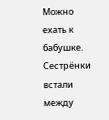Можно ехать к бабушке.
Сестрёнки встали между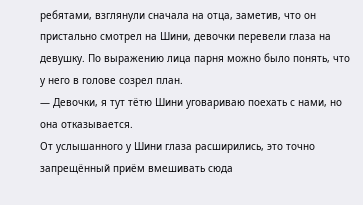ребятами, взглянули сначала на отца, заметив, что он пристально смотрел на Шини, девочки перевели глаза на девушку. По выражению лица парня можно было понять, что у него в голове созрел план.
— Девочки, я тут тётю Шини уговариваю поехать с нами, но она отказывается.
От услышанного у Шини глаза расширились, это точно запрещённый приём вмешивать сюда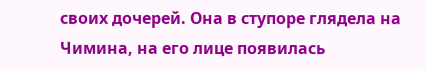своих дочерей. Она в ступоре глядела на Чимина, на его лице появилась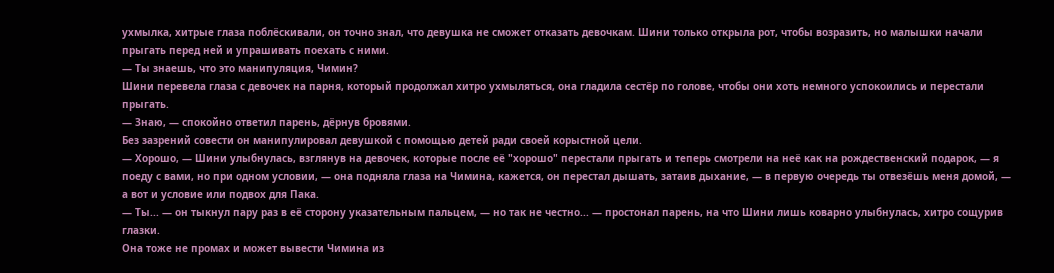ухмылка, хитрые глаза поблёскивали, он точно знал, что девушка не сможет отказать девочкам. Шини только открыла рот, чтобы возразить, но малышки начали прыгать перед ней и упрашивать поехать с ними.
— Ты знаешь, что это манипуляция, Чимин?
Шини перевела глаза с девочек на парня, который продолжал хитро ухмыляться, она гладила сестёр по голове, чтобы они хоть немного успокоились и перестали прыгать.
— Знаю, — спокойно ответил парень, дёрнув бровями.
Без зазрений совести он манипулировал девушкой с помощью детей ради своей корыстной цели.
— Хорошо, — Шини улыбнулась, взглянув на девочек, которые после её "хорошо" перестали прыгать и теперь смотрели на неё как на рождественский подарок, — я поеду с вами, но при одном условии, — она подняла глаза на Чимина, кажется, он перестал дышать, затаив дыхание, — в первую очередь ты отвезёшь меня домой, — а вот и условие или подвох для Пака.
— Ты... — он тыкнул пару раз в её сторону указательным пальцем, — но так не честно... — простонал парень, на что Шини лишь коварно улыбнулась, хитро сощурив глазки.
Она тоже не промах и может вывести Чимина из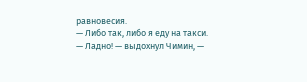равновесия.
— Либо так, либо я еду на такси.
— Ладно! — выдохнул Чимин, —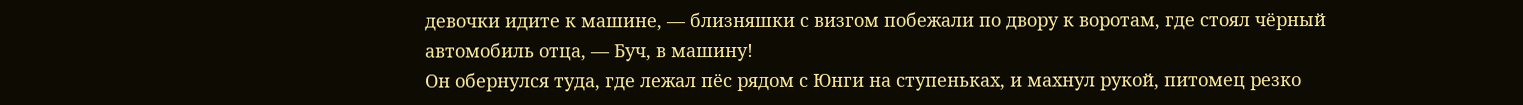девочки идите к машине, — близняшки с визгом побежали по двору к воротам, где стоял чёрный автомобиль отца, — Буч, в машину!
Он обернулся туда, где лежал пёс рядом с Юнги на ступеньках, и махнул рукой, питомец резко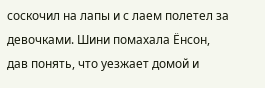соскочил на лапы и с лаем полетел за девочками. Шини помахала Ёнсон, дав понять, что уезжает домой и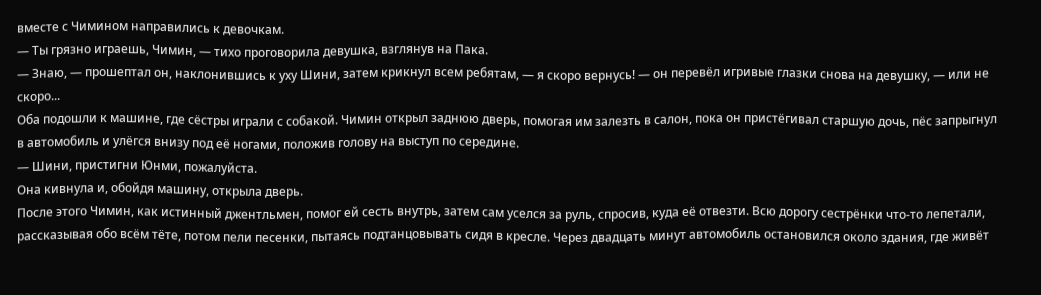вместе с Чимином направились к девочкам.
— Ты грязно играешь, Чимин, — тихо проговорила девушка, взглянув на Пака.
— Знаю, — прошептал он, наклонившись к уху Шини, затем крикнул всем ребятам, — я скоро вернусь! — он перевёл игривые глазки снова на девушку, — или не скоро...
Оба подошли к машине, где сёстры играли с собакой. Чимин открыл заднюю дверь, помогая им залезть в салон, пока он пристёгивал старшую дочь, пёс запрыгнул в автомобиль и улёгся внизу под её ногами, положив голову на выступ по середине.
— Шини, пристигни Юнми, пожалуйста.
Она кивнула и, обойдя машину, открыла дверь.
После этого Чимин, как истинный джентльмен, помог ей сесть внутрь, затем сам уселся за руль, спросив, куда её отвезти. Всю дорогу сестрёнки что-то лепетали, рассказывая обо всём тёте, потом пели песенки, пытаясь подтанцовывать сидя в кресле. Через двадцать минут автомобиль остановился около здания, где живёт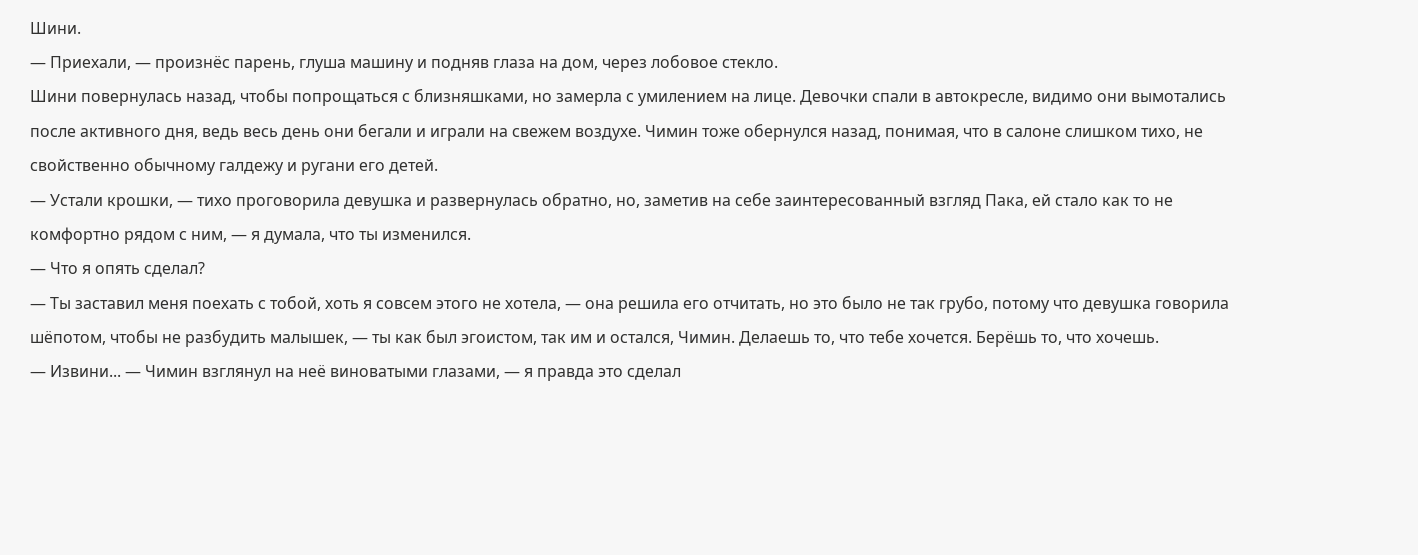Шини.
— Приехали, — произнёс парень, глуша машину и подняв глаза на дом, через лобовое стекло.
Шини повернулась назад, чтобы попрощаться с близняшками, но замерла с умилением на лице. Девочки спали в автокресле, видимо они вымотались после активного дня, ведь весь день они бегали и играли на свежем воздухе. Чимин тоже обернулся назад, понимая, что в салоне слишком тихо, не свойственно обычному галдежу и ругани его детей.
— Устали крошки, — тихо проговорила девушка и развернулась обратно, но, заметив на себе заинтересованный взгляд Пака, ей стало как то не комфортно рядом с ним, — я думала, что ты изменился.
— Что я опять сделал?
— Ты заставил меня поехать с тобой, хоть я совсем этого не хотела, — она решила его отчитать, но это было не так грубо, потому что девушка говорила шёпотом, чтобы не разбудить малышек, — ты как был эгоистом, так им и остался, Чимин. Делаешь то, что тебе хочется. Берёшь то, что хочешь.
— Извини... — Чимин взглянул на неё виноватыми глазами, — я правда это сделал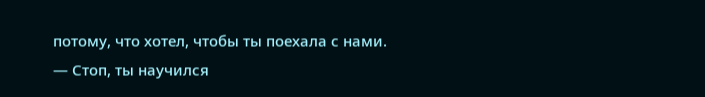потому, что хотел, чтобы ты поехала с нами.
— Стоп, ты научился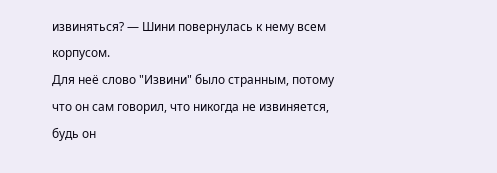извиняться? — Шини повернулась к нему всем корпусом.
Для неё слово "Извини" было странным, потому что он сам говорил, что никогда не извиняется, будь он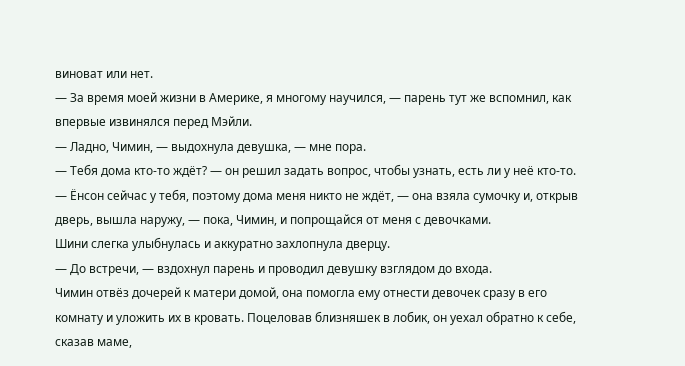виноват или нет.
— За время моей жизни в Америке, я многому научился, — парень тут же вспомнил, как впервые извинялся перед Мэйли.
— Ладно, Чимин, — выдохнула девушка, — мне пора.
— Тебя дома кто-то ждёт? — он решил задать вопрос, чтобы узнать, есть ли у неё кто-то.
— Ёнсон сейчас у тебя, поэтому дома меня никто не ждёт, — она взяла сумочку и, открыв дверь, вышла наружу, — пока, Чимин, и попрощайся от меня с девочками.
Шини слегка улыбнулась и аккуратно захлопнула дверцу.
— До встречи, — вздохнул парень и проводил девушку взглядом до входа.
Чимин отвёз дочерей к матери домой, она помогла ему отнести девочек сразу в его комнату и уложить их в кровать. Поцеловав близняшек в лобик, он уехал обратно к себе, сказав маме,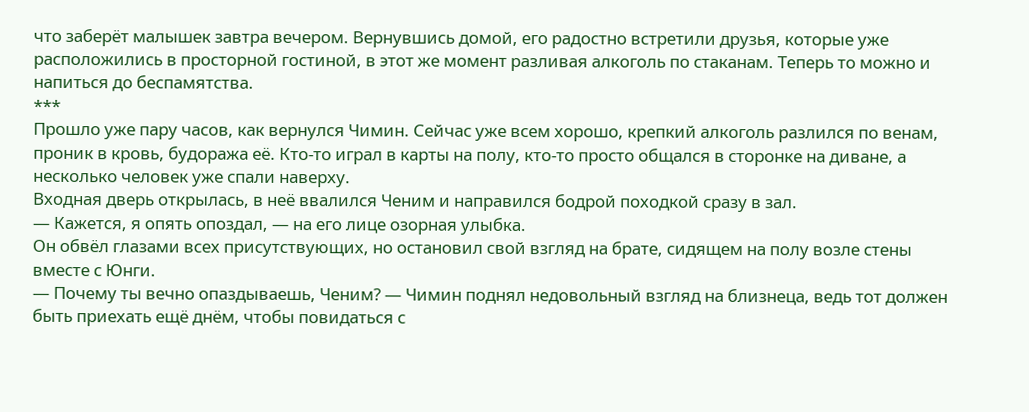что заберёт малышек завтра вечером. Вернувшись домой, его радостно встретили друзья, которые уже расположились в просторной гостиной, в этот же момент разливая алкоголь по стаканам. Теперь то можно и напиться до беспамятства.
***
Прошло уже пару часов, как вернулся Чимин. Сейчас уже всем хорошо, крепкий алкоголь разлился по венам, проник в кровь, будоража её. Кто-то играл в карты на полу, кто-то просто общался в сторонке на диване, а несколько человек уже спали наверху.
Входная дверь открылась, в неё ввалился Ченим и направился бодрой походкой сразу в зал.
— Кажется, я опять опоздал, — на его лице озорная улыбка.
Он обвёл глазами всех присутствующих, но остановил свой взгляд на брате, сидящем на полу возле стены вместе с Юнги.
— Почему ты вечно опаздываешь, Ченим? — Чимин поднял недовольный взгляд на близнеца, ведь тот должен быть приехать ещё днём, чтобы повидаться с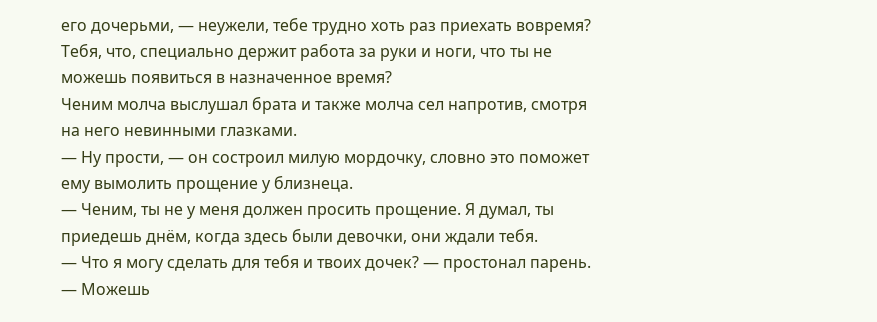его дочерьми, — неужели, тебе трудно хоть раз приехать вовремя? Тебя, что, специально держит работа за руки и ноги, что ты не можешь появиться в назначенное время?
Ченим молча выслушал брата и также молча сел напротив, смотря на него невинными глазками.
— Ну прости, — он состроил милую мордочку, словно это поможет ему вымолить прощение у близнеца.
— Ченим, ты не у меня должен просить прощение. Я думал, ты приедешь днём, когда здесь были девочки, они ждали тебя.
— Что я могу сделать для тебя и твоих дочек? — простонал парень.
— Можешь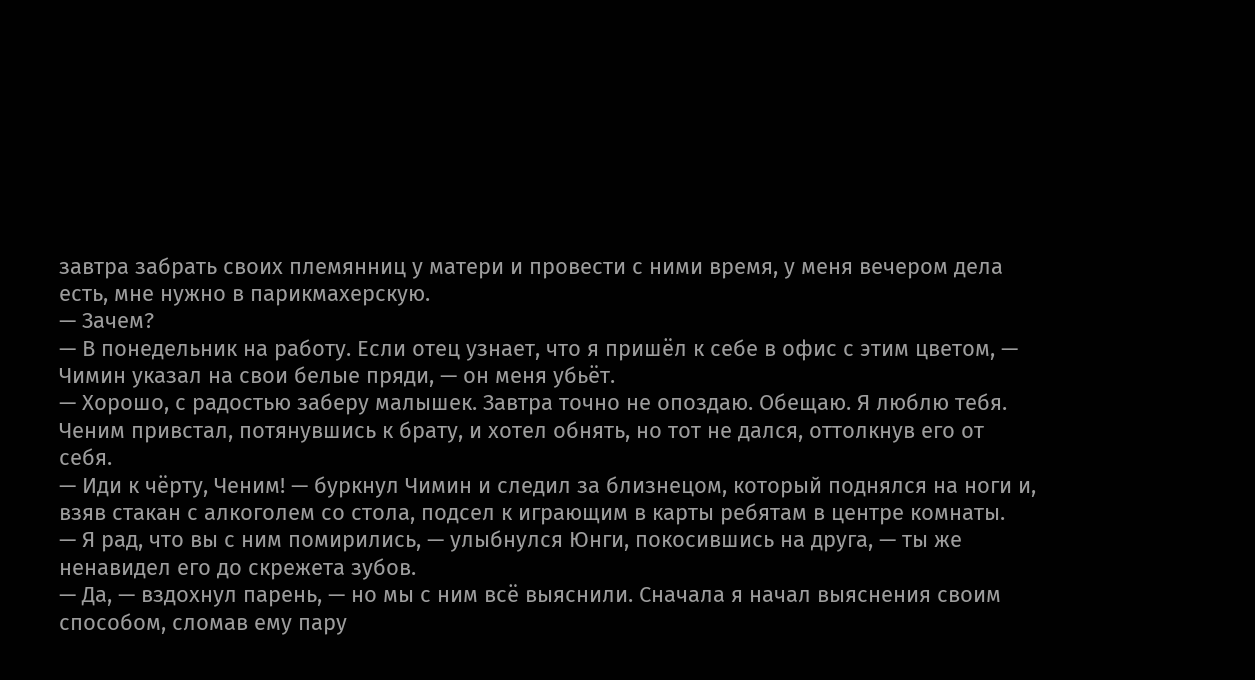завтра забрать своих племянниц у матери и провести с ними время, у меня вечером дела есть, мне нужно в парикмахерскую.
— Зачем?
— В понедельник на работу. Если отец узнает, что я пришёл к себе в офис с этим цветом, — Чимин указал на свои белые пряди, — он меня убьёт.
— Хорошо, с радостью заберу малышек. Завтра точно не опоздаю. Обещаю. Я люблю тебя.
Ченим привстал, потянувшись к брату, и хотел обнять, но тот не дался, оттолкнув его от себя.
— Иди к чёрту, Ченим! — буркнул Чимин и следил за близнецом, который поднялся на ноги и, взяв стакан с алкоголем со стола, подсел к играющим в карты ребятам в центре комнаты.
— Я рад, что вы с ним помирились, — улыбнулся Юнги, покосившись на друга, — ты же ненавидел его до скрежета зубов.
— Да, — вздохнул парень, — но мы с ним всё выяснили. Сначала я начал выяснения своим способом, сломав ему пару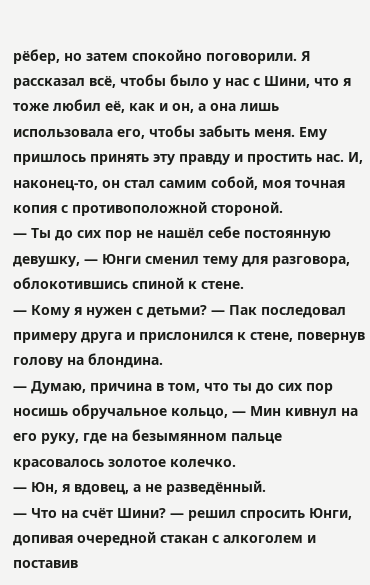рёбер, но затем спокойно поговорили. Я рассказал всё, чтобы было у нас с Шини, что я тоже любил её, как и он, а она лишь использовала его, чтобы забыть меня. Ему пришлось принять эту правду и простить нас. И, наконец-то, он стал самим собой, моя точная копия с противоположной стороной.
— Ты до сих пор не нашёл себе постоянную девушку, — Юнги сменил тему для разговора, облокотившись спиной к стене.
— Кому я нужен с детьми? — Пак последовал примеру друга и прислонился к стене, повернув голову на блондина.
— Думаю, причина в том, что ты до сих пор носишь обручальное кольцо, — Мин кивнул на его руку, где на безымянном пальце красовалось золотое колечко.
— Юн, я вдовец, а не разведённый.
— Что на счёт Шини? — решил спросить Юнги, допивая очередной стакан с алкоголем и поставив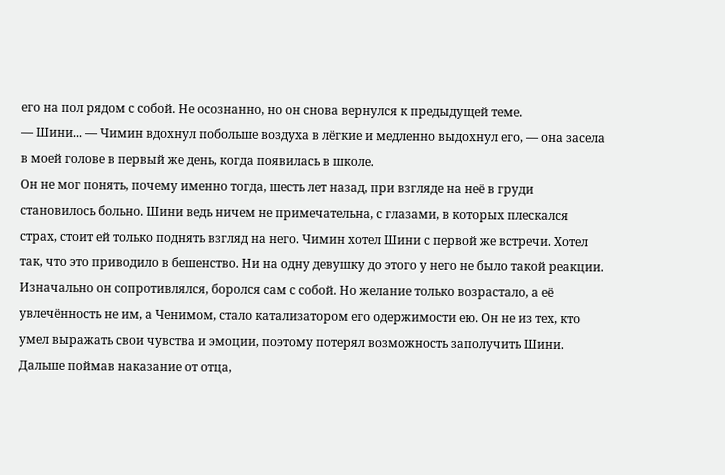его на пол рядом с собой. Не осознанно, но он снова вернулся к предыдущей теме.
— Шини... — Чимин вдохнул побольше воздуха в лёгкие и медленно выдохнул его, — она засела в моей голове в первый же день, когда появилась в школе.
Он не мог понять, почему именно тогда, шесть лет назад, при взгляде на неё в груди становилось больно. Шини ведь ничем не примечательна, с глазами, в которых плескался страх, стоит ей только поднять взгляд на него. Чимин хотел Шини с первой же встречи. Хотел так, что это приводило в бешенство. Ни на одну девушку до этого у него не было такой реакции. Изначально он сопротивлялся, боролся сам с собой. Но желание только возрастало, а её увлечённость не им, а Ченимом, стало катализатором его одержимости ею. Он не из тех, кто умел выражать свои чувства и эмоции, поэтому потерял возможность заполучить Шини.
Дальше поймав наказание от отца,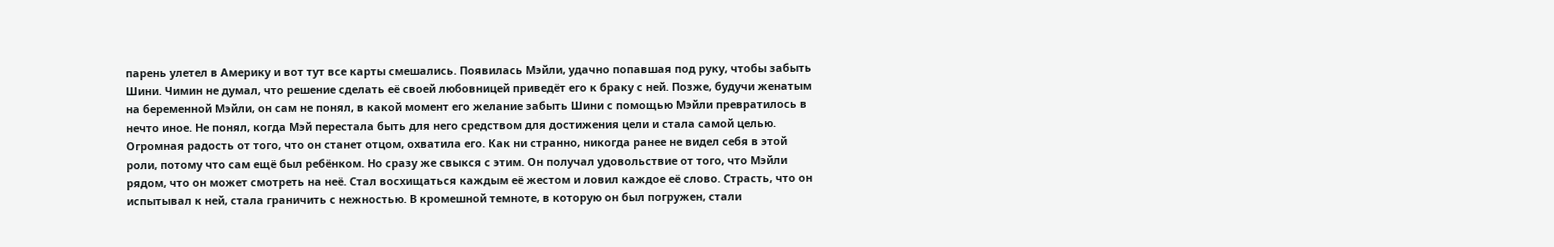парень улетел в Америку и вот тут все карты смешались. Появилась Мэйли, удачно попавшая под руку, чтобы забыть Шини. Чимин не думал, что решение сделать её своей любовницей приведёт его к браку с ней. Позже, будучи женатым на беременной Мэйли, он сам не понял, в какой момент его желание забыть Шини с помощью Мэйли превратилось в нечто иное. Не понял, когда Мэй перестала быть для него средством для достижения цели и стала самой целью.
Огромная радость от того, что он станет отцом, охватила его. Как ни странно, никогда ранее не видел себя в этой роли, потому что сам ещё был ребёнком. Но сразу же свыкся с этим. Он получал удовольствие от того, что Мэйли рядом, что он может смотреть на неё. Стал восхищаться каждым её жестом и ловил каждое её слово. Страсть, что он испытывал к ней, стала граничить с нежностью. В кромешной темноте, в которую он был погружен, стали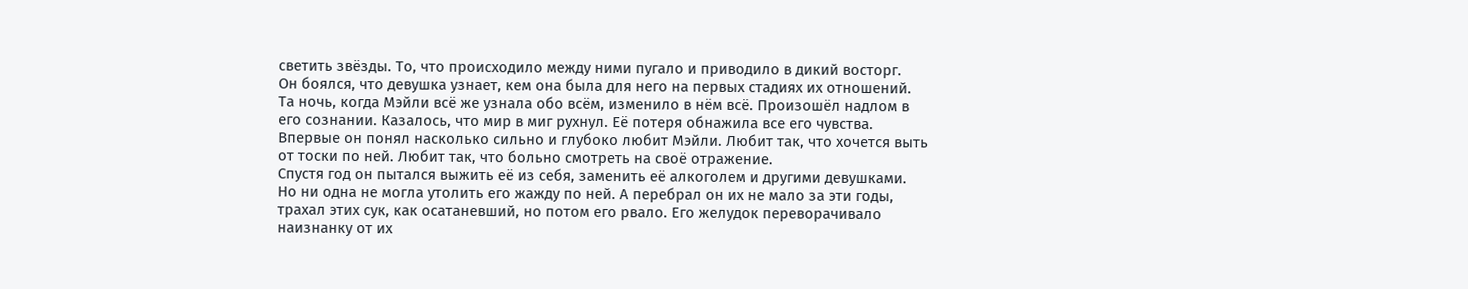светить звёзды. То, что происходило между ними пугало и приводило в дикий восторг.
Он боялся, что девушка узнает, кем она была для него на первых стадиях их отношений. Та ночь, когда Мэйли всё же узнала обо всём, изменило в нём всё. Произошёл надлом в его сознании. Казалось, что мир в миг рухнул. Её потеря обнажила все его чувства. Впервые он понял насколько сильно и глубоко любит Мэйли. Любит так, что хочется выть от тоски по ней. Любит так, что больно смотреть на своё отражение.
Спустя год он пытался выжить её из себя, заменить её алкоголем и другими девушками. Но ни одна не могла утолить его жажду по ней. А перебрал он их не мало за эти годы, трахал этих сук, как осатаневший, но потом его рвало. Его желудок переворачивало наизнанку от их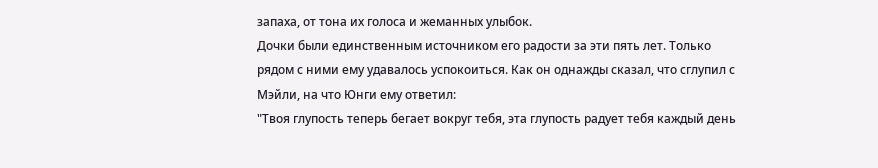запаха, от тона их голоса и жеманных улыбок.
Дочки были единственным источником его радости за эти пять лет. Только рядом с ними ему удавалось успокоиться. Как он однажды сказал, что сглупил с Мэйли, на что Юнги ему ответил:
"Твоя глупость теперь бегает вокруг тебя, эта глупость радует тебя каждый день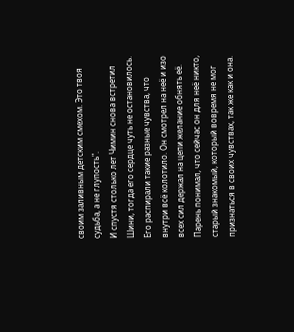своим заливным детским смехом. Это твоя судьба, а не глупость".
И спустя столько лет Чимин снова встретил Шини, тогда его сердце чуть не остановилось. Его распирали такие разные чувства, что внутри всё колотило. Он смотрел на неё и изо всех сил держал на цепи желание обнять её. Парень понимал, что сейчас он для неё никто, старый знакомый, который вовремя не мог признаться в своих чувствах, так же как и она.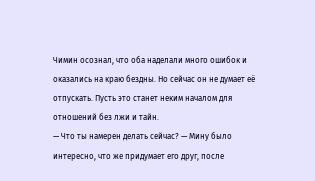Чимин осознал, что оба наделали много ошибок и оказались на краю бездны. Но сейчас он не думает её отпускать. Пусть это станет неким началом для отношений без лжи и тайн.
— Что ты намерен делать сейчас? — Мину было интересно, что же придумает его друг, после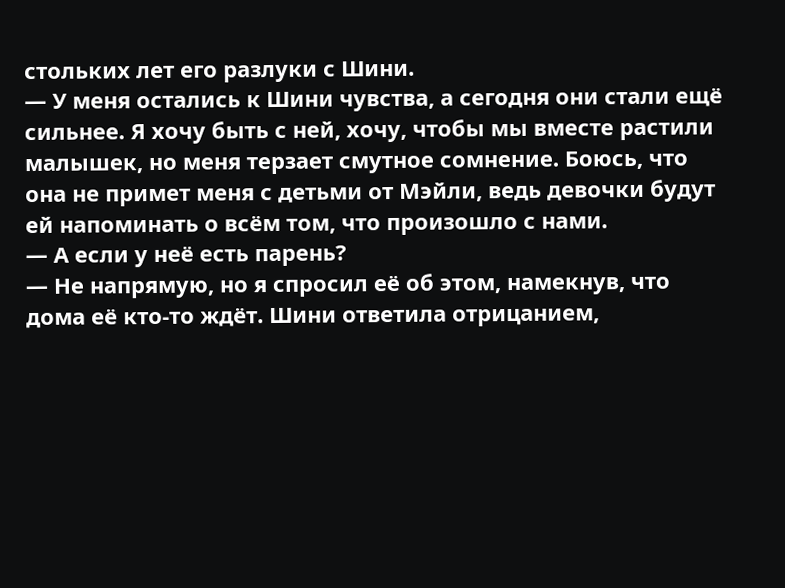стольких лет его разлуки с Шини.
— У меня остались к Шини чувства, а сегодня они стали ещё сильнее. Я хочу быть с ней, хочу, чтобы мы вместе растили малышек, но меня терзает смутное сомнение. Боюсь, что она не примет меня с детьми от Мэйли, ведь девочки будут ей напоминать о всём том, что произошло с нами.
— А если у неё есть парень?
— Не напрямую, но я спросил её об этом, намекнув, что дома её кто-то ждёт. Шини ответила отрицанием,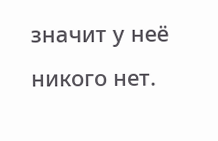значит у неё никого нет.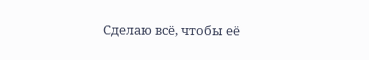Сделаю всё, чтобы её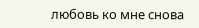любовь ко мне снова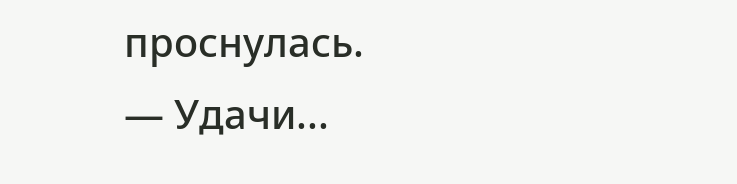проснулась.
— Удачи...